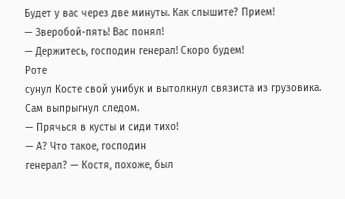Будет у вас через две минуты. Как слышите? Прием!
— Зверобой-пять! Вас понял!
— Держитесь, господин генерал! Скоро будем!
Роте
сунул Косте свой унибук и вытолкнул связиста из грузовика. Сам выпрыгнул следом.
— Прячься в кусты и сиди тихо!
— А? Что такое, господин
генерал? — Костя, похоже, был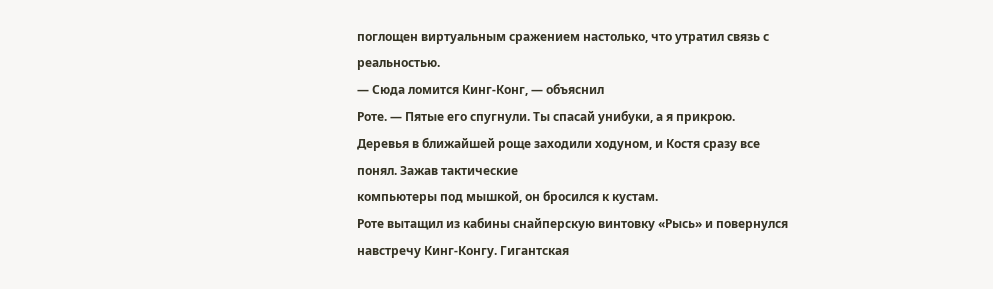поглощен виртуальным сражением настолько, что утратил связь с реальностью.
— Сюда ломится Кинг-Конг, — объяснил
Роте. — Пятые его спугнули. Ты спасай унибуки, а я прикрою.
Деревья в ближайшей роще заходили ходуном, и Костя сразу все понял. Зажав тактические
компьютеры под мышкой, он бросился к кустам.
Роте вытащил из кабины снайперскую винтовку «Рысь» и повернулся навстречу Кинг-Конгу. Гигантская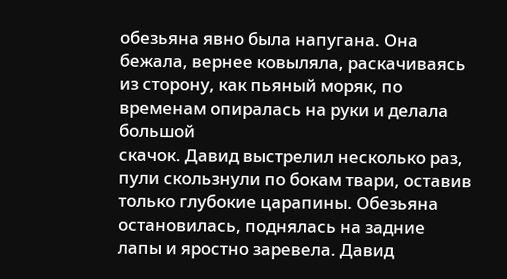обезьяна явно была напугана. Она бежала, вернее ковыляла, раскачиваясь из сторону, как пьяный моряк, по временам опиралась на руки и делала большой
скачок. Давид выстрелил несколько раз, пули скользнули по бокам твари, оставив только глубокие царапины. Обезьяна остановилась, поднялась на задние
лапы и яростно заревела. Давид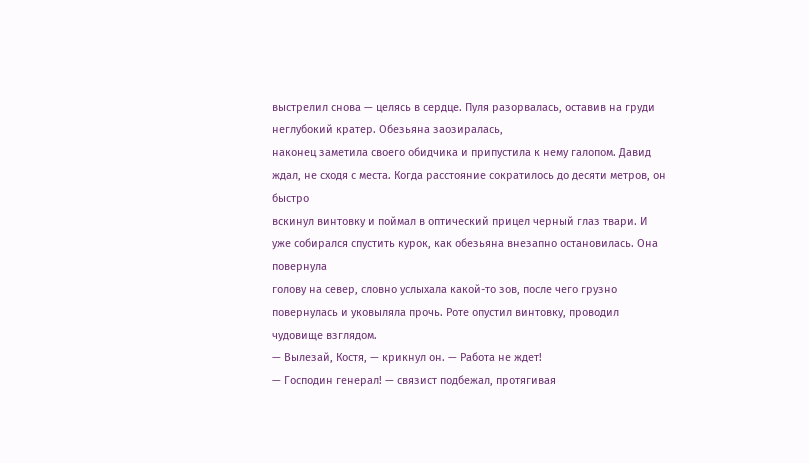выстрелил снова — целясь в сердце. Пуля разорвалась, оставив на груди неглубокий кратер. Обезьяна заозиралась,
наконец заметила своего обидчика и припустила к нему галопом. Давид ждал, не сходя с места. Когда расстояние сократилось до десяти метров, он быстро
вскинул винтовку и поймал в оптический прицел черный глаз твари. И уже собирался спустить курок, как обезьяна внезапно остановилась. Она повернула
голову на север, словно услыхала какой-то зов, после чего грузно повернулась и уковыляла прочь. Роте опустил винтовку, проводил чудовище взглядом.
— Вылезай, Костя, — крикнул он. — Работа не ждет!
— Господин генерал! — связист подбежал, протягивая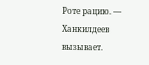Роте рацию. — Ханкилдеев вызывает.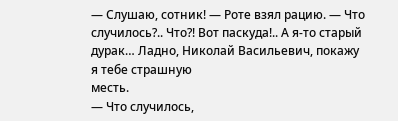— Слушаю, сотник! — Роте взял рацию. — Что случилось?.. Что?! Вот паскуда!.. А я-то старый дурак… Ладно, Николай Васильевич, покажу я тебе страшную
месть.
— Что случилось,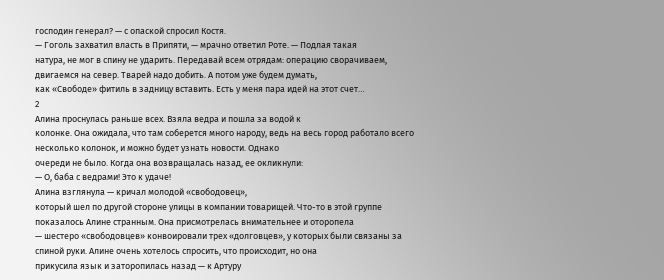господин генерал? — с опаской спросил Костя.
— Гоголь захватил власть в Припяти, — мрачно ответил Роте. — Подлая такая
натура, не мог в спину не ударить. Передавай всем отрядам: операцию сворачиваем, двигаемся на север. Тварей надо добить. А потом уже будем думать,
как «Свободе» фитиль в задницу вставить. Есть у меня пара идей на этот счет…
2
Алина проснулась раньше всех. Взяла ведра и пошла за водой к
колонке. Она ожидала, что там соберется много народу, ведь на весь город работало всего несколько колонок, и можно будет узнать новости. Однако
очереди не было. Когда она возвращалась назад, ее окликнули:
— О, баба с ведрами! Это к удаче!
Алина взглянула — кричал молодой «свободовец»,
который шел по другой стороне улицы в компании товарищей. Что-то в этой группе показалось Алине странным. Она присмотрелась внимательнее и оторопела
— шестеро «свободовцев» конвоировали трех «долговцев», у которых были связаны за спиной руки. Алине очень хотелось спросить, что происходит, но она
прикусила язык и заторопилась назад — к Артуру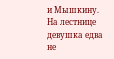и Мышкину.
На лестнице девушка едва не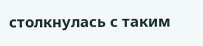столкнулась с таким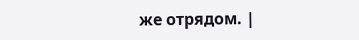же отрядом. |